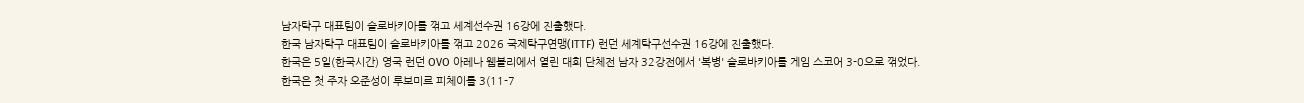남자탁구 대표팀이 슬로바키아를 꺾고 세계선수권 16강에 진출했다.
한국 남자탁구 대표팀이 슬로바키아를 꺾고 2026 국제탁구연맹(ITTF) 런던 세계탁구선수권 16강에 진출했다.
한국은 5일(한국시간) 영국 런던 OVO 아레나 웸블리에서 열린 대회 단체전 남자 32강전에서 '복병' 슬로바키아를 게임 스코어 3-0으로 꺾었다.
한국은 첫 주자 오준성이 루보미르 피체이를 3(11-7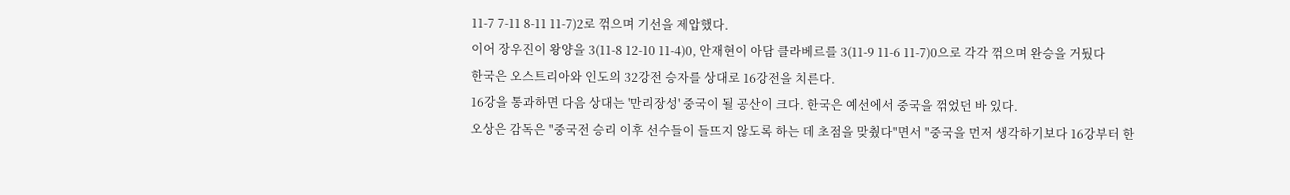11-7 7-11 8-11 11-7)2로 꺾으며 기선을 제압했다.
이어 장우진이 왕양을 3(11-8 12-10 11-4)0, 안재현이 아담 클라베르를 3(11-9 11-6 11-7)0으로 각각 꺾으며 완승을 거뒀다
한국은 오스트리아와 인도의 32강전 승자를 상대로 16강전을 치른다.
16강을 통과하면 다음 상대는 '만리장성' 중국이 될 공산이 크다. 한국은 예선에서 중국을 꺾었던 바 있다.
오상은 감독은 "중국전 승리 이후 선수들이 들뜨지 않도록 하는 데 초점을 맞췄다"면서 "중국을 먼저 생각하기보다 16강부터 한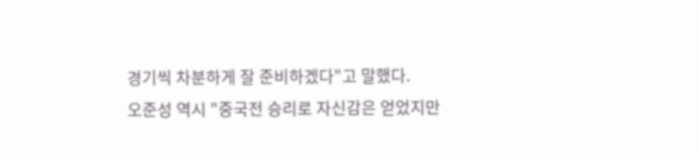경기씩 차분하게 잘 준비하겠다"고 말했다.
오준성 역시 "중국전 승리로 자신감은 얻었지만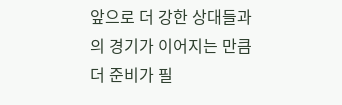앞으로 더 강한 상대들과의 경기가 이어지는 만큼 더 준비가 필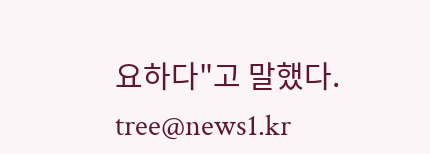요하다"고 말했다.
tree@news1.kr